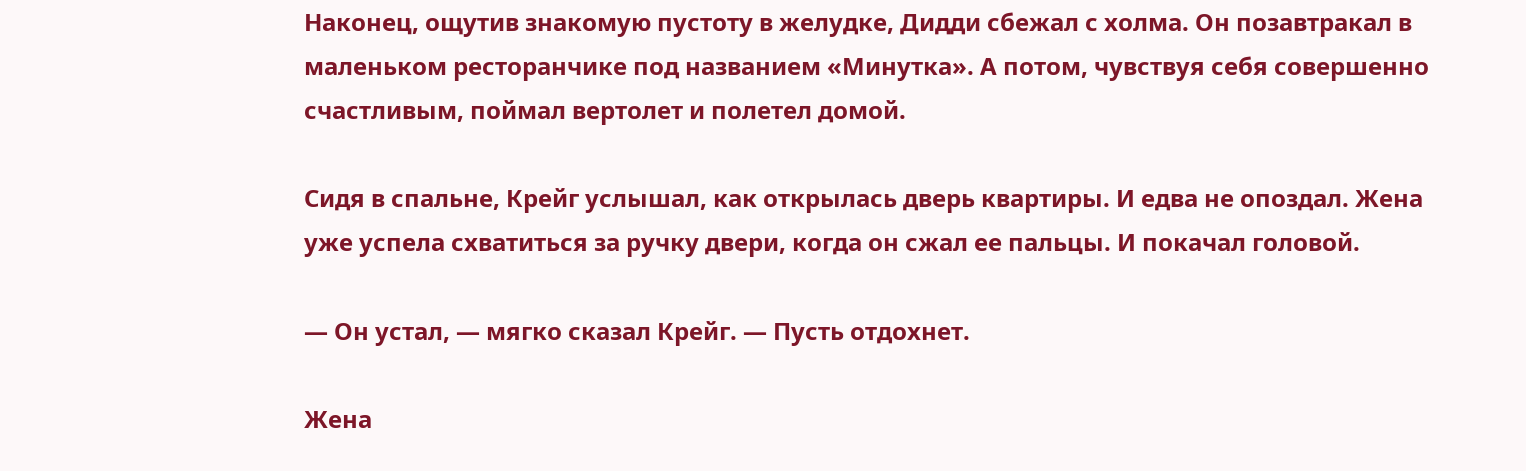Наконец, ощутив знакомую пустоту в желудке, Дидди сбежал с холма. Он позавтракал в маленьком ресторанчике под названием «Минутка». А потом, чувствуя себя совершенно счастливым, поймал вертолет и полетел домой.

Сидя в спальне, Крейг услышал, как открылась дверь квартиры. И едва не опоздал. Жена уже успела схватиться за ручку двери, когда он сжал ее пальцы. И покачал головой.

— Он устал, — мягко сказал Крейг. — Пусть отдохнет.

Жена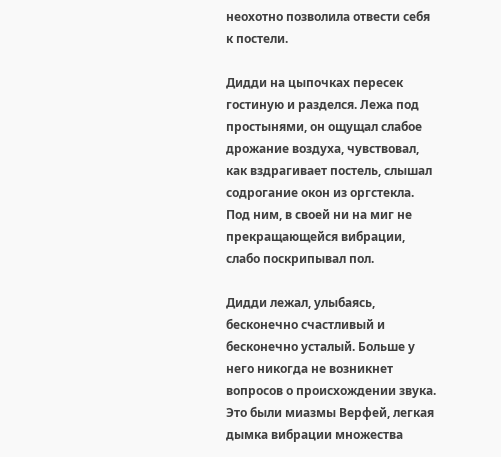неохотно позволила отвести себя к постели.

Дидди на цыпочках пересек гостиную и разделся. Лежа под простынями, он ощущал слабое дрожание воздуха, чувствовал, как вздрагивает постель, слышал содрогание окон из оргстекла. Под ним, в своей ни на миг не прекращающейся вибрации, слабо поскрипывал пол.

Дидди лежал, улыбаясь, бесконечно счастливый и бесконечно усталый. Больше у него никогда не возникнет вопросов о происхождении звука. Это были миазмы Верфей, легкая дымка вибрации множества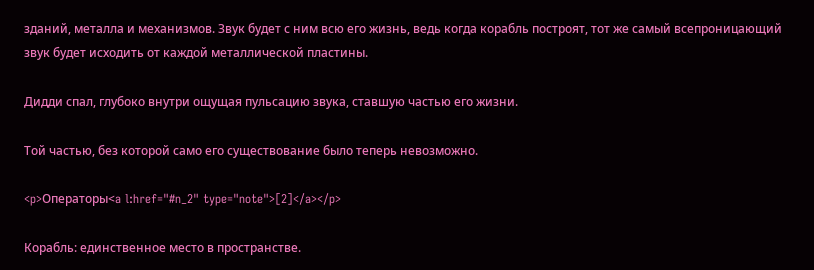зданий, металла и механизмов. Звук будет с ним всю его жизнь, ведь когда корабль построят, тот же самый всепроницающий звук будет исходить от каждой металлической пластины.

Дидди спал, глубоко внутри ощущая пульсацию звука, ставшую частью его жизни.

Той частью, без которой само его существование было теперь невозможно.

<p>Операторы<a l:href="#n_2" type="note">[2]</a></p>

Корабль: единственное место в пространстве.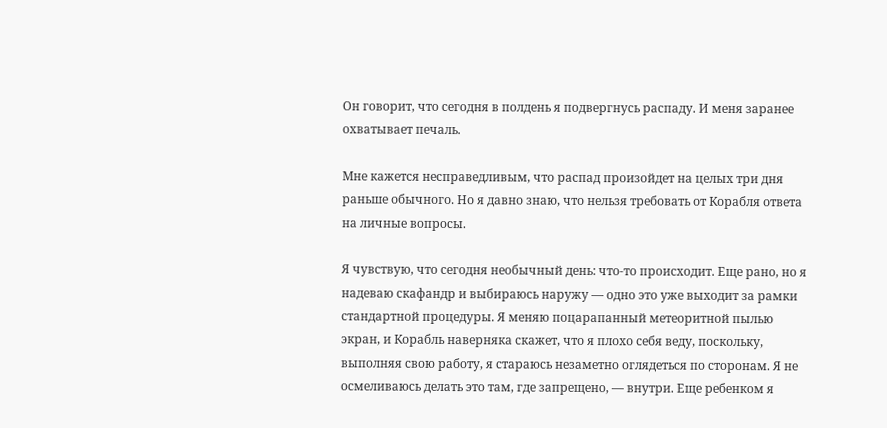Он говорит, что сегодня в полдень я подвергнусь распаду. И меня заранее охватывает печаль.

Мне кажется несправедливым, что распад произойдет на целых три дня раньше обычного. Но я давно знаю, что нельзя требовать от Корабля ответа на личные вопросы.

Я чувствую, что сегодня необычный день: что-то происходит. Еще рано, но я надеваю скафандр и выбираюсь наружу — одно это уже выходит за рамки стандартной процедуры. Я меняю поцарапанный метеоритной пылью экран, и Корабль наверняка скажет, что я плохо себя веду, поскольку, выполняя свою работу, я стараюсь незаметно оглядеться по сторонам. Я не осмеливаюсь делать это там, где запрещено, — внутри. Еще ребенком я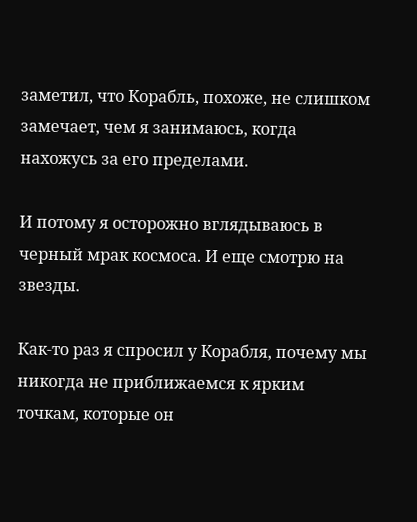заметил, что Корабль, похоже, не слишком замечает, чем я занимаюсь, когда нахожусь за его пределами.

И потому я осторожно вглядываюсь в черный мрак космоса. И еще смотрю на звезды.

Как-то раз я спросил у Корабля, почему мы никогда не приближаемся к ярким точкам, которые он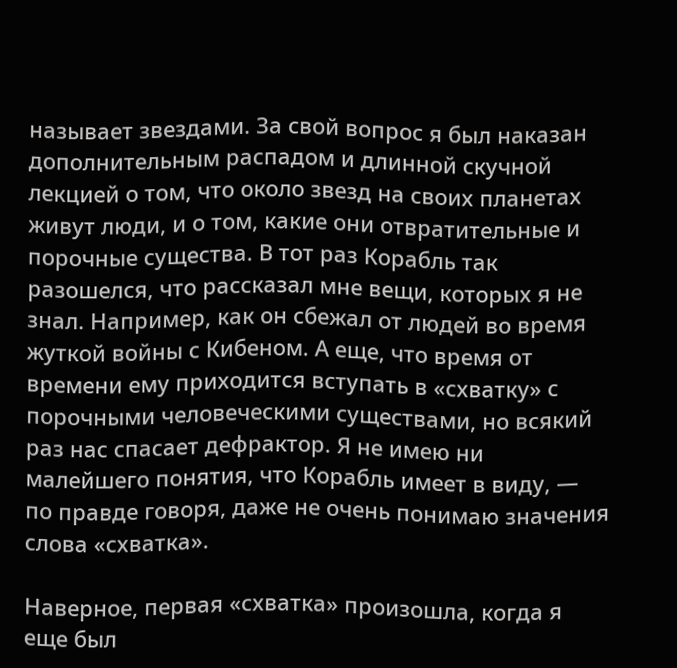называет звездами. За свой вопрос я был наказан дополнительным распадом и длинной скучной лекцией о том, что около звезд на своих планетах живут люди, и о том, какие они отвратительные и порочные существа. В тот раз Корабль так разошелся, что рассказал мне вещи, которых я не знал. Например, как он сбежал от людей во время жуткой войны с Кибеном. А еще, что время от времени ему приходится вступать в «схватку» с порочными человеческими существами, но всякий раз нас спасает дефрактор. Я не имею ни малейшего понятия, что Корабль имеет в виду, — по правде говоря, даже не очень понимаю значения слова «схватка».

Наверное, первая «схватка» произошла, когда я еще был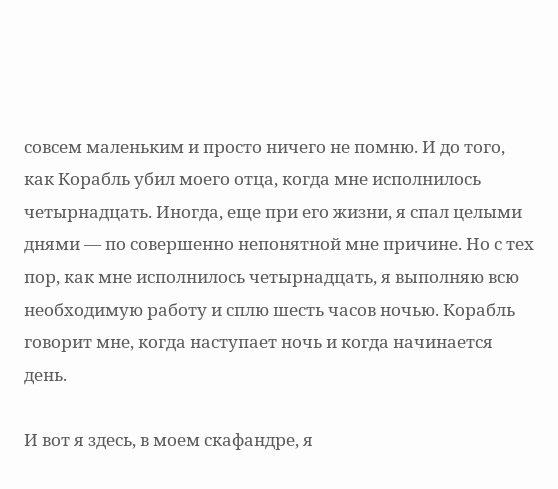совсем маленьким и просто ничего не помню. И до того, как Корабль убил моего отца, когда мне исполнилось четырнадцать. Иногда, еще при его жизни, я спал целыми днями — по совершенно непонятной мне причине. Но с тех пор, как мне исполнилось четырнадцать, я выполняю всю необходимую работу и сплю шесть часов ночью. Корабль говорит мне, когда наступает ночь и когда начинается день.

И вот я здесь, в моем скафандре, я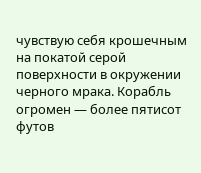чувствую себя крошечным на покатой серой поверхности в окружении черного мрака. Корабль огромен — более пятисот футов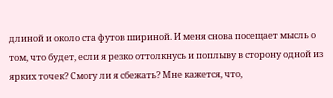длиной и около ста футов шириной. И меня снова посещает мысль о том, что будет, если я резко оттолкнусь и поплыву в сторону одной из ярких точек? Смогу ли я сбежать? Мне кажется, что,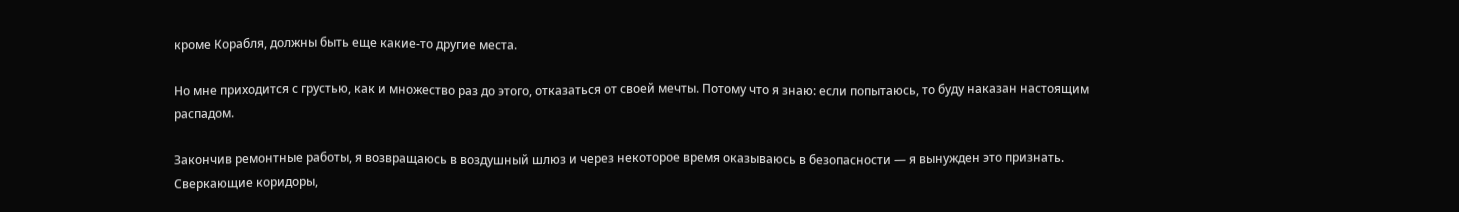кроме Корабля, должны быть еще какие-то другие места.

Но мне приходится с грустью, как и множество раз до этого, отказаться от своей мечты. Потому что я знаю: если попытаюсь, то буду наказан настоящим распадом.

Закончив ремонтные работы, я возвращаюсь в воздушный шлюз и через некоторое время оказываюсь в безопасности — я вынужден это признать. Сверкающие коридоры,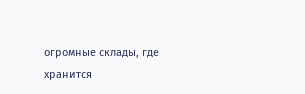огромные склады, где хранится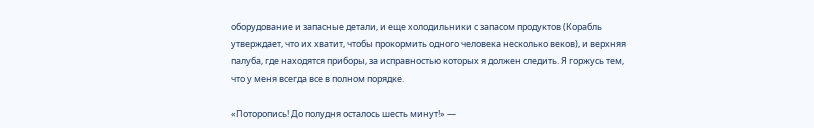оборудование и запасные детали, и еще холодильники с запасом продуктов (Корабль утверждает, что их хватит, чтобы прокормить одного человека несколько веков), и верхняя палуба, где находятся приборы, за исправностью которых я должен следить. Я горжусь тем, что у меня всегда все в полном порядке.

«Поторопись! До полудня осталось шесть минут!» —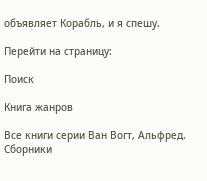объявляет Корабль, и я спешу.

Перейти на страницу:

Поиск

Книга жанров

Все книги серии Ван Вогт, Альфред. Сборники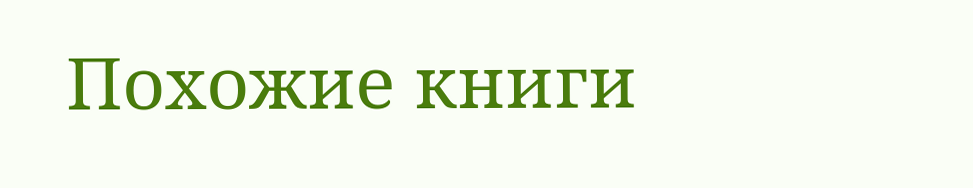Похожие книги